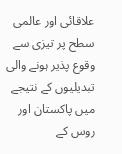علاقائی اور عالمی سطح پر تیزی سے وقوع پذیر ہونے والی تبدیلیوں کے نتیجے میں پاکستان اور روس کے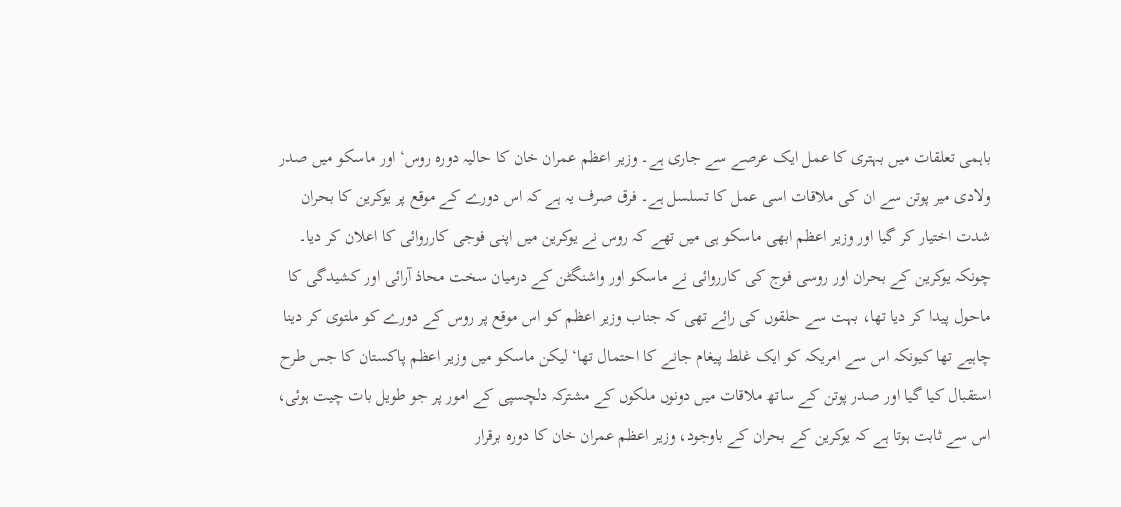باہمی تعلقات میں بہتری کا عمل ایک عرصے سے جاری ہے۔ وزیر اعظم عمران خان کا حالیہ دورہ روس‘ اور ماسکو میں صدر ولادی میر پوتن سے ان کی ملاقات اسی عمل کا تسلسل ہے۔ فرق صرف یہ ہے کہ اس دورے کے موقع پر یوکرین کا بحران شدت اختیار کر گیا اور وزیر اعظم ابھی ماسکو ہی میں تھے کہ روس نے یوکرین میں اپنی فوجی کارروائی کا اعلان کر دیا۔ چونکہ یوکرین کے بحران اور روسی فوج کی کارروائی نے ماسکو اور واشنگٹن کے درمیان سخت محاذ آرائی اور کشیدگی کا ماحول پیدا کر دیا تھا، بہت سے حلقوں کی رائے تھی کہ جناب وزیر اعظم کو اس موقع پر روس کے دورے کو ملتوی کر دینا چاہیے تھا کیونکہ اس سے امریکہ کو ایک غلط پیغام جانے کا احتمال تھا‘ لیکن ماسکو میں وزیر اعظم پاکستان کا جس طرح استقبال کیا گیا اور صدر پوتن کے ساتھ ملاقات میں دونوں ملکوں کے مشترکہ دلچسپی کے امور پر جو طویل بات چیت ہوئی، اس سے ثابت ہوتا ہے کہ یوکرین کے بحران کے باوجود، وزیر اعظم عمران خان کا دورہ برقرار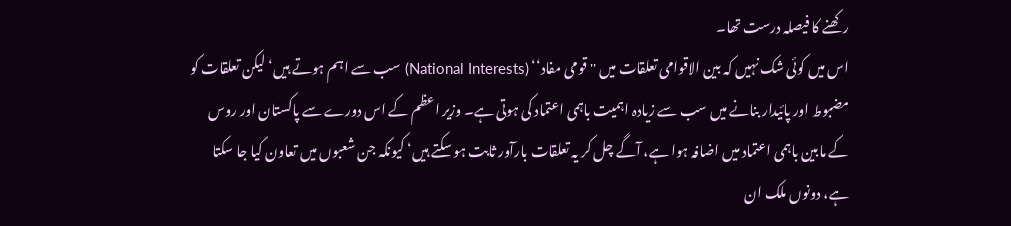رکھنے کا فیصلہ درست تھا۔
اس میں کوئی شک نہیں کہ بین الاقوامی تعلقات میں ''قومی مفاد‘‘ (National Interests) سب سے اہم ہوتے ہیں‘ لیکن تعلقات کو مضبوط اور پائیدار بنانے میں سب سے زیادہ اہمیت باہمی اعتماد کی ہوتی ہے۔ وزیر اعظم کے اس دورے سے پاکستان اور روس کے مابین باہمی اعتماد میں اضافہ ہوا ہے، آگے چل کر یہ تعلقات بارآور ثابت ہو سکتے ہیں‘ کیونکہ جن شعبوں میں تعاون کیا جا سکتا ہے، دونوں ملک ان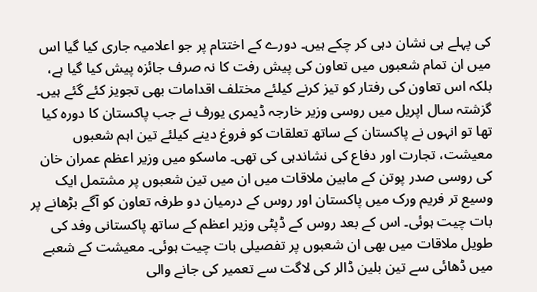کی پہلے ہی نشان دہی کر چکے ہیں۔ دورے کے اختتام پر جو اعلامیہ جاری کیا گیا اس میں ان تمام شعبوں میں تعاون کی پیش رفت کا نہ صرف جائزہ پیش کیا گیا ہے، بلکہ اس تعاون کی رفتار کو تیز کرنے کیلئے مختلف اقدامات بھی تجویز کئے گئے ہیں۔
گزشتہ سال اپریل میں روسی وزیر خارجہ ڈیمری یورف نے جب پاکستان کا دورہ کیا تھا تو انہوں نے پاکستان کے ساتھ تعلقات کو فروغ دینے کیلئے تین اہم شعبوں معیشت، تجارت اور دفاع کی نشاندہی کی تھی۔ ماسکو میں وزیر اعظم عمران خان کی روسی صدر پوتن کے مابین ملاقات میں ان میں تین شعبوں پر مشتمل ایک وسیع تر فریم ورک میں پاکستان اور روس کے درمیان دو طرفہ تعاون کو آگے بڑھانے پر بات چیت ہوئی۔ اس کے بعد روس کے ڈپٹی وزیر اعظم کے ساتھ پاکستانی وفد کی طویل ملاقات میں بھی ان شعبوں پر تفصیلی بات چیت ہوئی۔ معیشت کے شعبے میں ڈھائی سے تین بلین ڈالر کی لاگت سے تعمیر کی جانے والی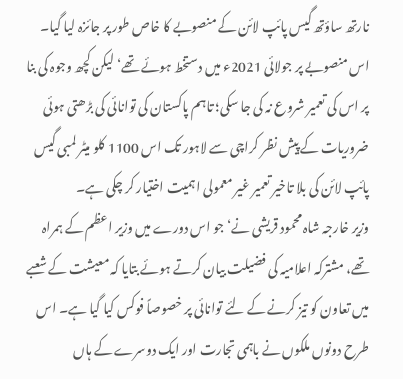نارتھ ساؤتھ گیس پائپ لائن کے منصوبے کا خاص طور پر جائزہ لیا گیا۔ اس منصوبے پر جولائی 2021ء میں دستخط ہوئے تھے‘ لیکن کچھ وجوہ کی بنا پر اس کی تعمیر شروع نہ کی جا سکی؛ تاہم پاکستان کی توانائی کی بڑھتی ہوئی ضروریات کے پیش نظر کراچی سے لاہور تک اس 1100 کلو میٹر لمبی گیس پائپ لائن کی بلا تاخیر تعمیر غیر معمولی اہمیت اختیار کر چکی ہے۔
وزیر خارجہ شاہ محمود قریشی نے‘ جو اس دورے میں وزیر اعظم کے ہمراہ تھے، مشترکہ اعلامیہ کی فضیلت بیان کرتے ہوئے بتایا کہ معیشت کے شعبے میں تعاون کو تیز کرنے کے لئے توانائی پر خصوصاً فوکس کیا گیا ہے۔ اس طرح دونوں ملکوں نے باہمی تجارت اور ایک دوسرے کے ہاں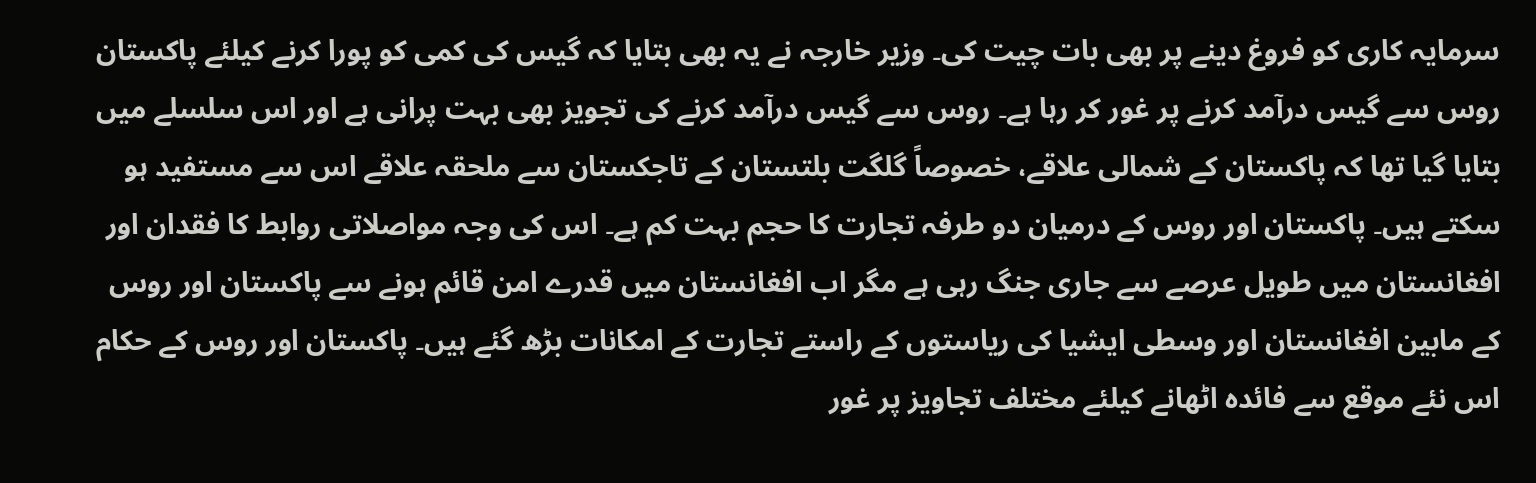سرمایہ کاری کو فروغ دینے پر بھی بات چیت کی۔ وزیر خارجہ نے یہ بھی بتایا کہ گیس کی کمی کو پورا کرنے کیلئے پاکستان روس سے گیس درآمد کرنے پر غور کر رہا ہے۔ روس سے گیس درآمد کرنے کی تجویز بھی بہت پرانی ہے اور اس سلسلے میں بتایا گیا تھا کہ پاکستان کے شمالی علاقے، خصوصاً گلگت بلتستان کے تاجکستان سے ملحقہ علاقے اس سے مستفید ہو سکتے ہیں۔ پاکستان اور روس کے درمیان دو طرفہ تجارت کا حجم بہت کم ہے۔ اس کی وجہ مواصلاتی روابط کا فقدان اور افغانستان میں طویل عرصے سے جاری جنگ رہی ہے مگر اب افغانستان میں قدرے امن قائم ہونے سے پاکستان اور روس کے مابین افغانستان اور وسطی ایشیا کی ریاستوں کے راستے تجارت کے امکانات بڑھ گئے ہیں۔ پاکستان اور روس کے حکام اس نئے موقع سے فائدہ اٹھانے کیلئے مختلف تجاویز پر غور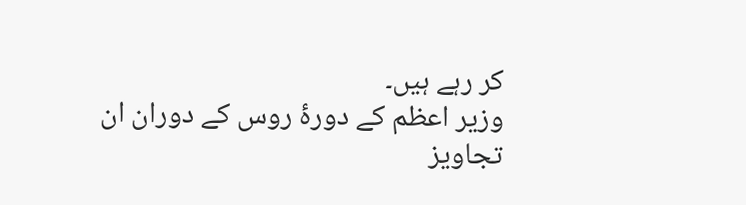کر رہے ہیں۔
وزیر اعظم کے دورۂ روس کے دوران ان تجاویز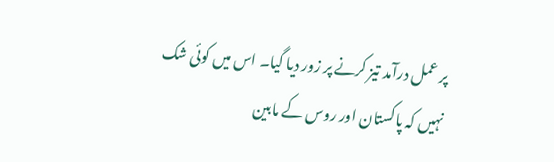پر عمل درآمد تیز کرنے پر زور دیا گیا۔ اس میں کوئی شک نہیں کہ پاکستان اور روس کے مابین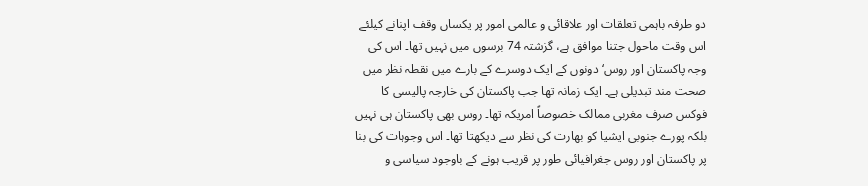دو طرفہ باہمی تعلقات اور علاقائی و عالمی امور پر یکساں وقف اپنانے کیلئے اس وقت ماحول جتنا موافق ہے، گزشتہ 74 برسوں میں نہیں تھا۔ اس کی وجہ پاکستان اور روس‘ دونوں کے ایک دوسرے کے بارے میں نقطہ نظر میں صحت مند تبدیلی ہے۔ ایک زمانہ تھا جب پاکستان کی خارجہ پالیسی کا فوکس صرف مغربی ممالک خصوصاً امریکہ تھا۔ روس بھی پاکستان ہی نہیں بلکہ پورے جنوبی ایشیا کو بھارت کی نظر سے دیکھتا تھا۔ اس وجوہات کی بنا پر پاکستان اور روس جغرافیائی طور پر قریب ہونے کے باوجود سیاسی و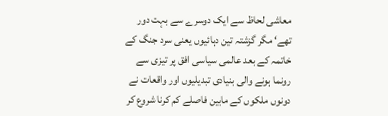معاشی لحاظ سے ایک دوسرے سے بہت دور تھے‘ مگر گزشتہ تین دہائیوں یعنی سرد جنگ کے خاتمہ کے بعد عالمی سیاسی افق پر تیزی سے رونما ہونے والی بنیادی تبدیلیوں اور واقعات نے دونوں ملکوں کے مابین فاصلے کم کرنا شروع کر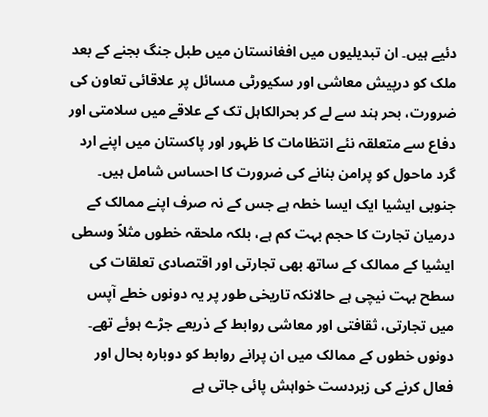دئیے ہیں۔ ان تبدیلیوں میں افغانستان میں طبل جنگ بجنے کے بعد ملک کو درپیش معاشی اور سکیورٹی مسائل پر علاقائی تعاون کی ضرورت، بحر ہند سے لے کر بحرالکاہل تک کے علاقے میں سلامتی اور دفاع سے متعلقہ نئے انتظامات کا ظہور اور پاکستان میں اپنے ارد گرد ماحول کو پرامن بنانے کی ضرورت کا احساس شامل ہیں۔
جنوبی ایشیا ایک ایسا خطہ ہے جس کے نہ صرف اپنے ممالک کے درمیان تجارت کا حجم بہت کم ہے، بلکہ ملحقہ خطوں مثلاً وسطی ایشیا کے ممالک کے ساتھ بھی تجارتی اور اقتصادی تعلقات کی سطح بہت نیچی ہے حالانکہ تاریخی طور پر یہ دونوں خطے آپس میں تجارتی، ثقافتی اور معاشی روابط کے ذریعے جڑے ہوئے تھے۔ دونوں خطوں کے ممالک میں ان پرانے روابط کو دوبارہ بحال اور فعال کرنے کی زبردست خواہش پائی جاتی ہے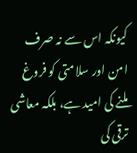کیونکہ اس سے نہ صرف امن اور سلامتی کو فروغ ملنے کی امید ہے، بلکہ معاشی ترقی کی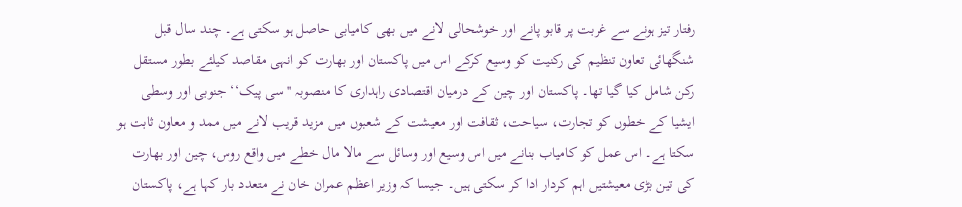رفتار تیز ہونے سے غربت پر قابو پانے اور خوشحالی لانے میں بھی کامیابی حاصل ہو سکتی ہے۔ چند سال قبل شنگھائی تعاون تنظیم کی رکنیت کو وسیع کرکے اس میں پاکستان اور بھارت کو انہی مقاصد کیلئے بطور مستقل رکن شامل کیا گیا تھا۔ پاکستان اور چین کے درمیان اقتصادی راہداری کا منصوبہ ''سی پیک‘‘ جنوبی اور وسطی ایشیا کے خطوں کو تجارت، سیاحت، ثقافت اور معیشت کے شعبوں میں مزید قریب لانے میں ممد و معاون ثابت ہو سکتا ہے۔ اس عمل کو کامیاب بنانے میں اس وسیع اور وسائل سے مالا مال خطے میں واقع روس، چین اور بھارت کی تین بڑی معیشتیں اہم کردار ادا کر سکتی ہیں۔ جیسا کہ وزیر اعظم عمران خان نے متعدد بار کہا ہے، پاکستان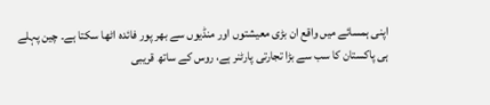اپنی ہمسائے میں واقع ان بڑی معیشتوں اور منڈیوں سے بھر پور فائدہ اٹھا سکتا ہے۔ چین پہلے ہی پاکستان کا سب سے بڑا تجارتی پارٹنر ہے، روس کے ساتھ قریبی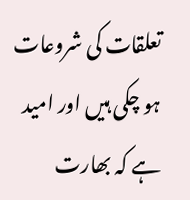تعلقات کی شروعات ہو چکی ہیں اور امید ہے کہ بھارت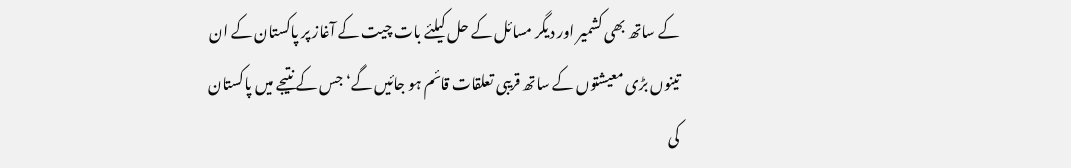کے ساتھ بھی کشمیر اور دیگر مسائل کے حل کیلئے بات چیت کے آغاز پر پاکستان کے ان تینوں بڑی معیشتوں کے ساتھ قریبی تعلقات قائم ہو جائیں گے‘ جس کے نتیجے میں پاکستان کی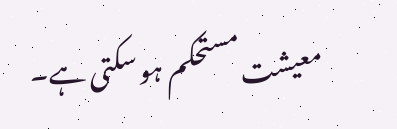معیشت مستحکم ہو سکتی ہے۔